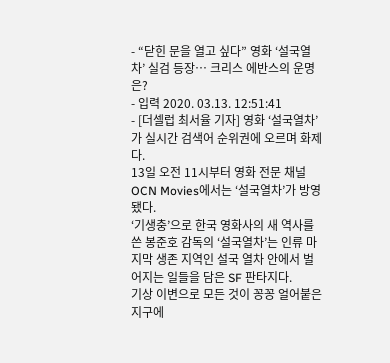- “닫힌 문을 열고 싶다” 영화 ‘설국열차’ 실검 등장… 크리스 에반스의 운명은?
- 입력 2020. 03.13. 12:51:41
- [더셀럽 최서율 기자] 영화 ‘설국열차’가 실시간 검색어 순위권에 오르며 화제다.
13일 오전 11시부터 영화 전문 채널 OCN Movies에서는 ‘설국열차’가 방영됐다.
‘기생충’으로 한국 영화사의 새 역사를 쓴 봉준호 감독의 ‘설국열차’는 인류 마지막 생존 지역인 설국 열차 안에서 벌어지는 일들을 담은 SF 판타지다.
기상 이변으로 모든 것이 꽁꽁 얼어붙은 지구에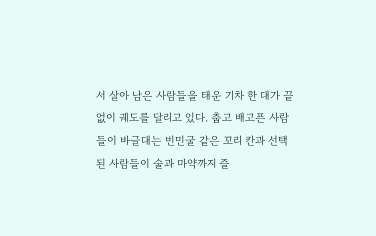서 살아 남은 사람들을 태운 기차 한 대가 끝없이 궤도를 달리고 있다. 춥고 배고픈 사람들이 바글대는 빈민굴 같은 꼬리 칸과 선택된 사람들이 술과 마약까지 즐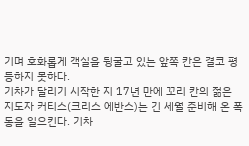기며 호화롭게 객실을 뒹굴고 있는 앞쪽 칸은 결코 평등하지 못하다.
기차가 달리기 시작한 지 17년 만에 꼬리 칸의 젊은 지도자 커티스(크리스 에반스)는 긴 세월 준비해 온 폭동을 일으킨다. 기차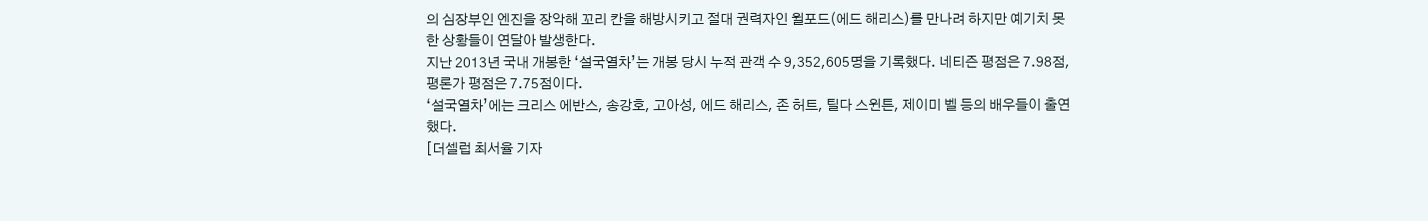의 심장부인 엔진을 장악해 꼬리 칸을 해방시키고 절대 권력자인 윌포드(에드 해리스)를 만나려 하지만 예기치 못한 상황들이 연달아 발생한다.
지난 2013년 국내 개봉한 ‘설국열차’는 개봉 당시 누적 관객 수 9,352,605명을 기록했다. 네티즌 평점은 7.98점, 평론가 평점은 7.75점이다.
‘설국열차’에는 크리스 에반스, 송강호, 고아성, 에드 해리스, 존 허트, 틸다 스윈튼, 제이미 벨 등의 배우들이 출연했다.
[더셀럽 최서율 기자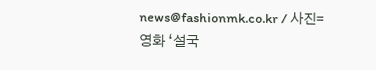news@fashionmk.co.kr / 사진=영화 ‘설국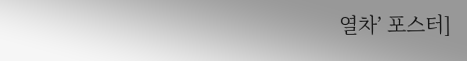열차’ 포스터]